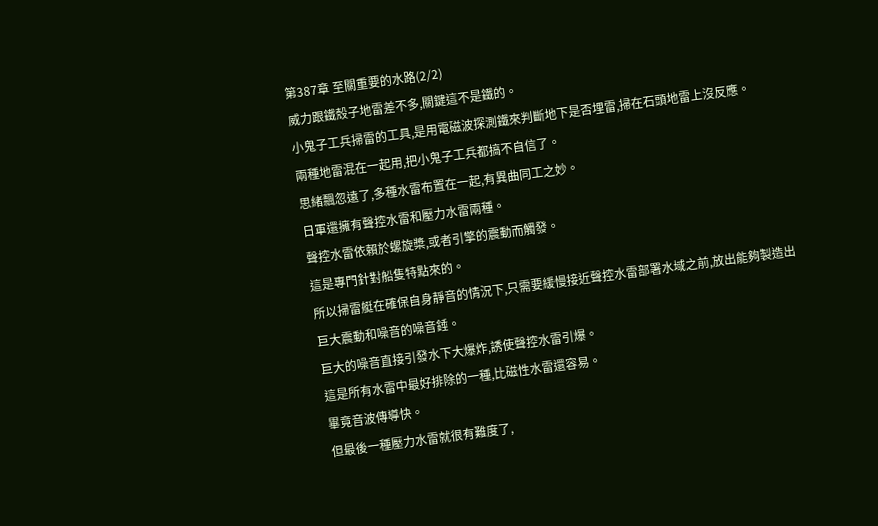第387章 至關重要的水路(2/2)
威力跟鐵殼子地雷差不多,關鍵這不是鐵的。
小鬼子工兵掃雷的工具,是用電磁波探測鐵來判斷地下是否埋雷,掃在石頭地雷上沒反應。
兩種地雷混在一起用,把小鬼子工兵都搞不自信了。
思緒飄忽遠了,多種水雷布置在一起,有異曲同工之妙。
日軍還擁有聲控水雷和壓力水雷兩種。
聲控水雷依賴於螺旋槳,或者引擎的震動而觸發。
這是專門針對船隻特點來的。
所以掃雷艇在確保自身靜音的情況下,只需要緩慢接近聲控水雷部署水域之前,放出能夠製造出巨大震動和噪音的噪音錘。
巨大的噪音直接引發水下大爆炸,誘使聲控水雷引爆。
這是所有水雷中最好排除的一種,比磁性水雷還容易。
畢竟音波傳導快。
但最後一種壓力水雷就很有難度了,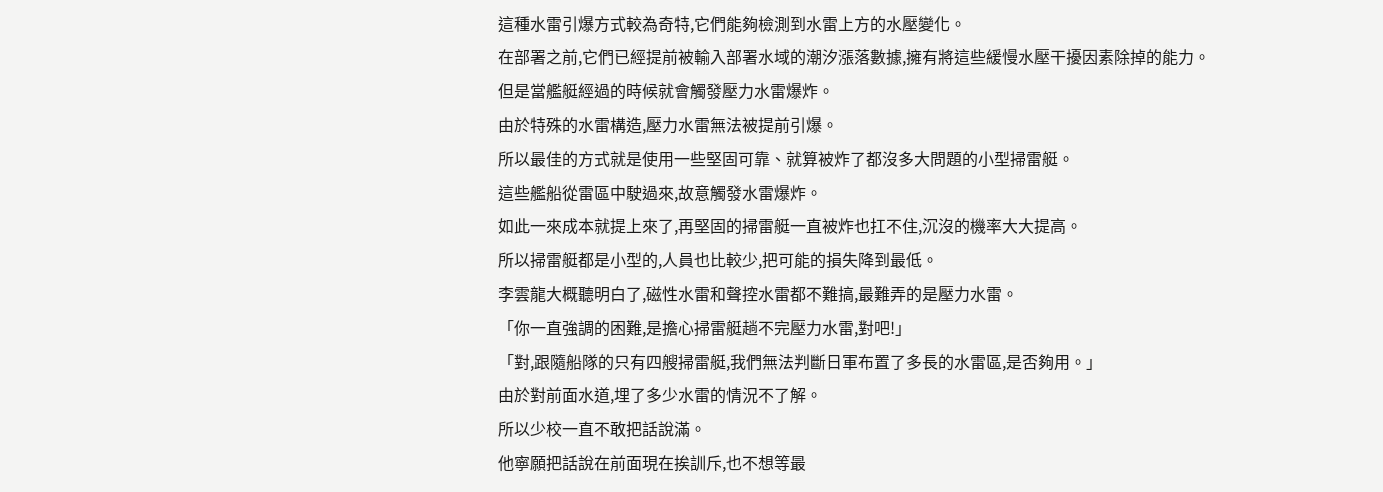這種水雷引爆方式較為奇特,它們能夠檢測到水雷上方的水壓變化。
在部署之前,它們已經提前被輸入部署水域的潮汐漲落數據,擁有將這些緩慢水壓干擾因素除掉的能力。
但是當艦艇經過的時候就會觸發壓力水雷爆炸。
由於特殊的水雷構造,壓力水雷無法被提前引爆。
所以最佳的方式就是使用一些堅固可靠、就算被炸了都沒多大問題的小型掃雷艇。
這些艦船從雷區中駛過來,故意觸發水雷爆炸。
如此一來成本就提上來了,再堅固的掃雷艇一直被炸也扛不住,沉沒的機率大大提高。
所以掃雷艇都是小型的,人員也比較少,把可能的損失降到最低。
李雲龍大概聽明白了,磁性水雷和聲控水雷都不難搞,最難弄的是壓力水雷。
「你一直強調的困難,是擔心掃雷艇趟不完壓力水雷,對吧!」
「對,跟隨船隊的只有四艘掃雷艇,我們無法判斷日軍布置了多長的水雷區,是否夠用。」
由於對前面水道,埋了多少水雷的情況不了解。
所以少校一直不敢把話說滿。
他寧願把話說在前面現在挨訓斥,也不想等最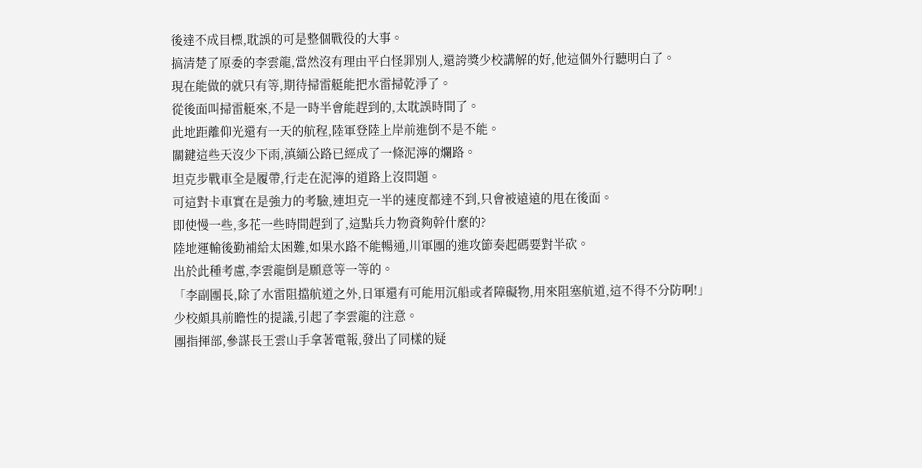後達不成目標,耽誤的可是整個戰役的大事。
搞清楚了原委的李雲龍,當然沒有理由平白怪罪別人,還誇獎少校講解的好,他這個外行聽明白了。
現在能做的就只有等,期待掃雷艇能把水雷掃乾淨了。
從後面叫掃雷艇來,不是一時半會能趕到的,太耽誤時間了。
此地距離仰光還有一天的航程,陸軍登陸上岸前進倒不是不能。
關鍵這些天沒少下雨,滇緬公路已經成了一條泥濘的爛路。
坦克步戰車全是履帶,行走在泥濘的道路上沒問題。
可這對卡車實在是強力的考驗,連坦克一半的速度都達不到,只會被遠遠的甩在後面。
即使慢一些,多花一些時間趕到了,這點兵力物資夠幹什麼的?
陸地運輸後勤補給太困難,如果水路不能暢通,川軍團的進攻節奏起碼要對半砍。
出於此種考慮,李雲龍倒是願意等一等的。
「李副團長,除了水雷阻擋航道之外,日軍還有可能用沉船或者障礙物,用來阻塞航道,這不得不分防啊!」
少校頗具前瞻性的提議,引起了李雲龍的注意。
團指揮部,參謀長王雲山手拿著電報,發出了同樣的疑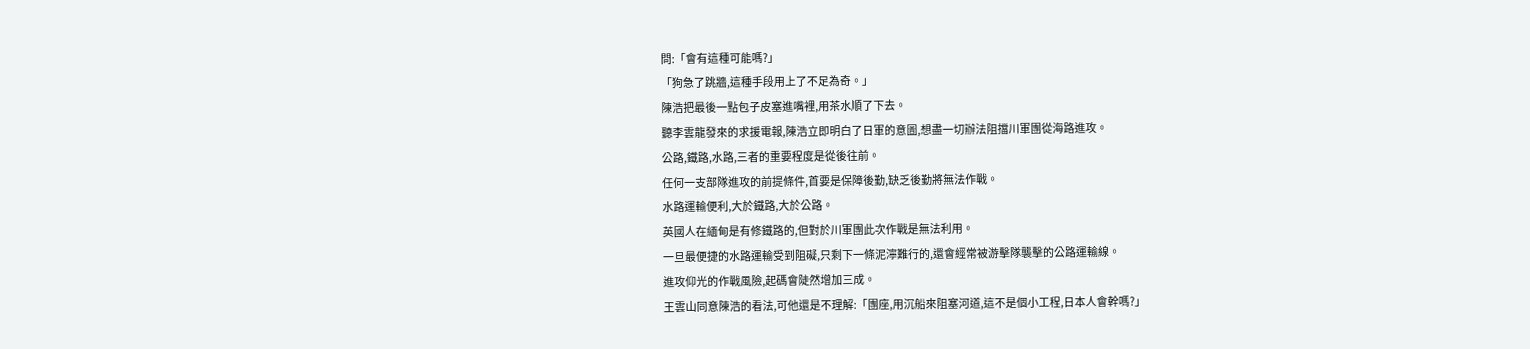問:「會有這種可能嗎?」
「狗急了跳牆,這種手段用上了不足為奇。」
陳浩把最後一點包子皮塞進嘴裡,用茶水順了下去。
聽李雲龍發來的求援電報,陳浩立即明白了日軍的意圖,想盡一切辦法阻擋川軍團從海路進攻。
公路,鐵路,水路,三者的重要程度是從後往前。
任何一支部隊進攻的前提條件,首要是保障後勤,缺乏後勤將無法作戰。
水路運輸便利,大於鐵路,大於公路。
英國人在緬甸是有修鐵路的,但對於川軍團此次作戰是無法利用。
一旦最便捷的水路運輸受到阻礙,只剩下一條泥濘難行的,還會經常被游擊隊襲擊的公路運輸線。
進攻仰光的作戰風險,起碼會陡然增加三成。
王雲山同意陳浩的看法,可他還是不理解:「團座,用沉船來阻塞河道,這不是個小工程,日本人會幹嗎?」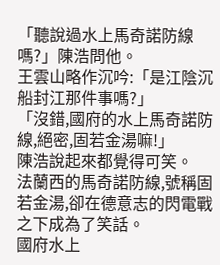「聽說過水上馬奇諾防線嗎?」陳浩問他。
王雲山略作沉吟:「是江陰沉船封江那件事嗎?」
「沒錯,國府的水上馬奇諾防線,絕密,固若金湯嘛!」
陳浩說起來都覺得可笑。
法蘭西的馬奇諾防線,號稱固若金湯,卻在德意志的閃電戰之下成為了笑話。
國府水上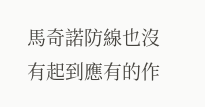馬奇諾防線也沒有起到應有的作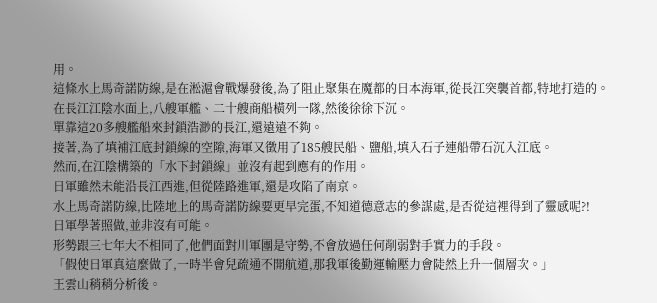用。
這條水上馬奇諾防線,是在淞滬會戰爆發後,為了阻止聚集在魔都的日本海軍,從長江突襲首都,特地打造的。
在長江江陰水面上,八艘軍艦、二十艘商船橫列一隊,然後徐徐下沉。
單靠這20多艘艦船來封鎖浩渺的長江,還遠遠不夠。
接著,為了填補江底封鎖線的空隙,海軍又徵用了185艘民船、鹽船,填入石子連船帶石沉入江底。
然而,在江陰構築的「水下封鎖線」並沒有起到應有的作用。
日軍雖然未能沿長江西進,但從陸路進軍,還是攻陷了南京。
水上馬奇諾防線,比陸地上的馬奇諾防線要更早完蛋,不知道德意志的參謀處,是否從這裡得到了靈感呢?!
日軍學著照做,並非沒有可能。
形勢跟三七年大不相同了,他們面對川軍團是守勢,不會放過任何削弱對手實力的手段。
「假使日軍真這麼做了,一時半會兒疏通不開航道,那我軍後勤運輸壓力會陡然上升一個層次。」
王雲山稍稍分析後。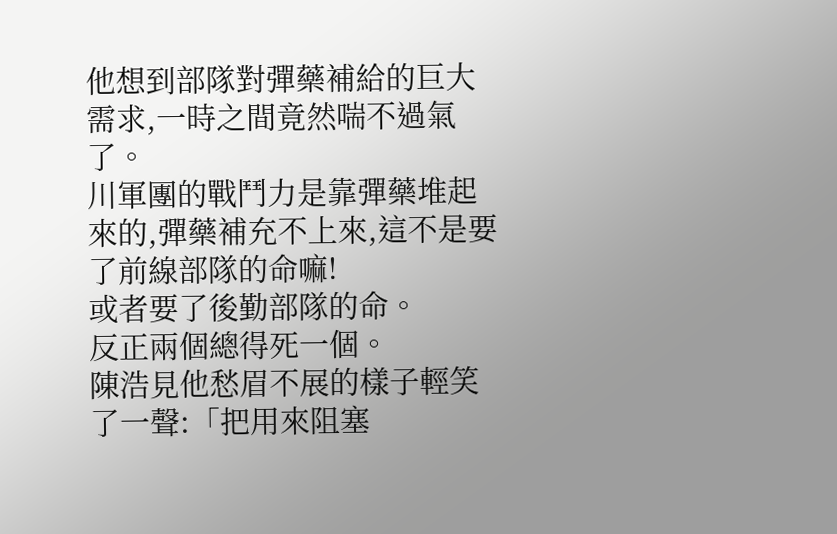他想到部隊對彈藥補給的巨大需求,一時之間竟然喘不過氣了。
川軍團的戰鬥力是靠彈藥堆起來的,彈藥補充不上來,這不是要了前線部隊的命嘛!
或者要了後勤部隊的命。
反正兩個總得死一個。
陳浩見他愁眉不展的樣子輕笑了一聲:「把用來阻塞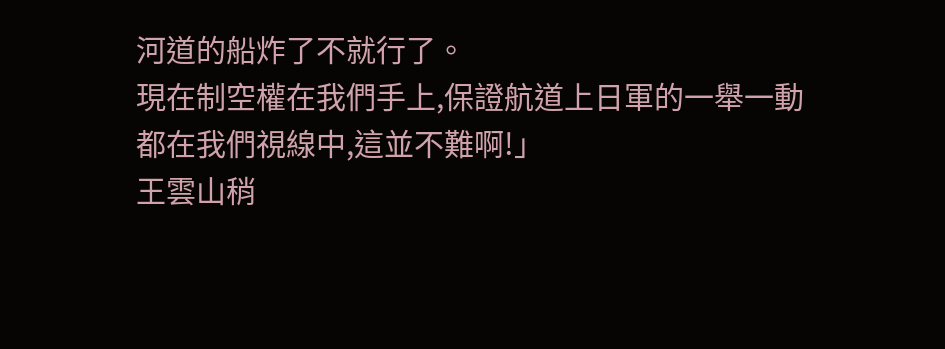河道的船炸了不就行了。
現在制空權在我們手上,保證航道上日軍的一舉一動都在我們視線中,這並不難啊!」
王雲山稍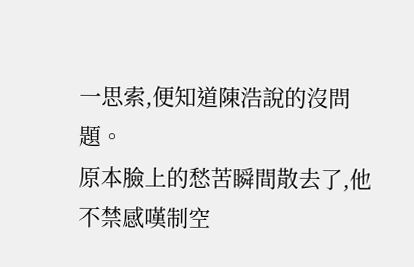一思索,便知道陳浩說的沒問題。
原本臉上的愁苦瞬間散去了,他不禁感嘆制空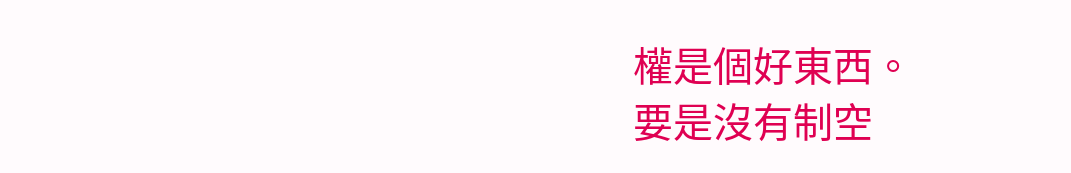權是個好東西。
要是沒有制空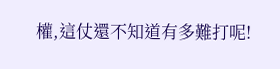權,這仗還不知道有多難打呢!